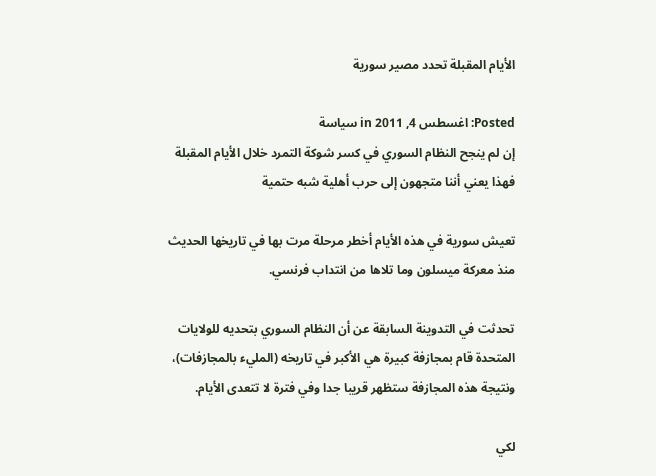الأيام المقبلة تحدد مصير سورية

Posted: اغسطس 4, 2011 in سياسة
إن لم ينجح النظام السوري في كسر شوكة التمرد خلال الأيام المقبلة فهذا يعني أننا متجهون إلى حرب أهلية شبه حتمية

تعيش سورية في هذه الأيام أخطر مرحلة مرت بها في تاريخها الحديث منذ معركة ميسلون وما تلاها من انتداب فرنسي.

تحدثت في التدوينة السابقة عن أن النظام السوري بتحديه للولايات المتحدة قام بمجازفة كبيرة هي الأكبر في تاريخه (المليء بالمجازفات)، ونتيجة هذه المجازفة ستظهر قريبا جدا وفي فترة لا تتعدى الأيام.

لكي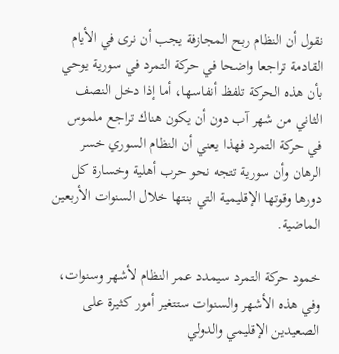نقول أن النظام ربح المجازفة يجب أن نرى في الأيام القادمة تراجعا واضحا في حركة التمرد في سورية يوحي بأن هذه الحركة تلفظ أنفاسها، أما إذا دخل النصف الثاني من شهر آب دون أن يكون هناك تراجع ملموس في حركة التمرد فهذا يعني أن النظام السوري خسر الرهان وأن سورية تتجه نحو حرب أهلية وخسارة كل دورها وقوتها الإقليمية التي بنتها خلال السنوات الأربعين الماضية.

خمود حركة التمرد سيمدد عمر النظام لأشهر وسنوات، وفي هذه الأشهر والسنوات ستتغير أمور كثيرة على الصعيدين الإقليمي والدولي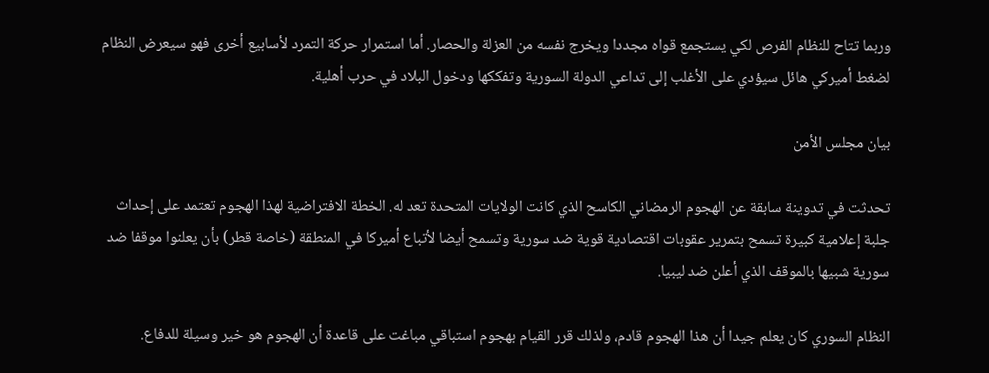وربما تتاح للنظام الفرص لكي يستجمع قواه مجددا ويخرج نفسه من العزلة والحصار. أما استمرار حركة التمرد لأسابيع أخرى فهو سيعرض النظام لضغط أميركي هائل سيؤدي على الأغلب إلى تداعي الدولة السورية وتفككها ودخول البلاد في حرب أهلية.

بيان مجلس الأمن

تحدثت في تدوينة سابقة عن الهجوم الرمضاني الكاسح الذي كانت الولايات المتحدة تعد له. الخطة الافتراضية لهذا الهجوم تعتمد على إحداث جلبة إعلامية كبيرة تسمح بتمرير عقوبات اقتصادية قوية ضد سورية وتسمح أيضا لأتباع أميركا في المنطقة (خاصة قطر) بأن يعلنوا موقفا ضد سورية شبيها بالموقف الذي أعلن ضد ليبيا.

النظام السوري كان يعلم جيدا أن هذا الهجوم قادم، ولذلك قرر القيام بهجوم استباقي مباغت على قاعدة أن الهجوم هو خير وسيلة للدفاع.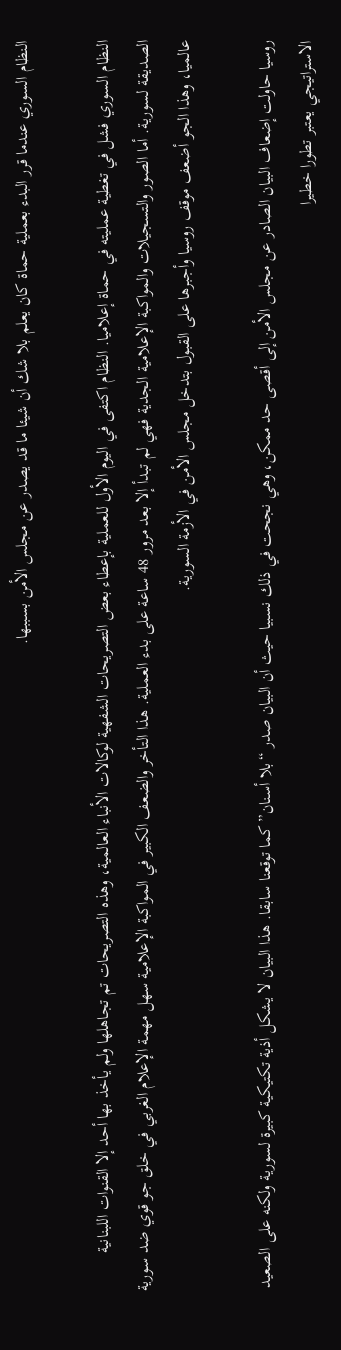النظام السوري عندما قرر البدء بعملية حماة كان يعلم بلا شك أن شيئا ما قد يصدر عن مجلس الأمن بسببها.

النظام السوري فشل في تغطية عمليته في حماة إعلاميا. النظام اكتفى في اليوم الأول للعملية بإعطاء بعض التصريحات الشفهية لوكالات الأنباء العالمية، وهذه التصريحات تم تجاهلها ولم يأخذ بها أحد إلا القنوات اللبنانية الصديقة لسورية. أما الصور والتسجيلات والمواكبة الإعلامية الجدية فهي لم تبدأ إلا بعد مرور 48 ساعة على بدء العملية. هذا التأخر والضعف الكبير في المواكبة الإعلامية سهل مهمة الإعلام الغربي في خلق جو قوي ضد سورية عالميا، وهذا الجو أضعف موقف روسيا وأجبرها على القبول بتدخل مجلس الأمن في الأزمة السورية.

روسيا حاولت إضعاف البيان الصادر عن مجلس الأمن إلى أقصى حد ممكن، وهي نجحت في ذلك نسبيا حيث أن البيان صدر “بلا أسنان” كما توقعنا سابقا. هذا البيان لا يشكل أذية تكتيكية كبيرة لسورية ولكنه على الصعيد الاستراتيجي يعتبر تطورا خطيرا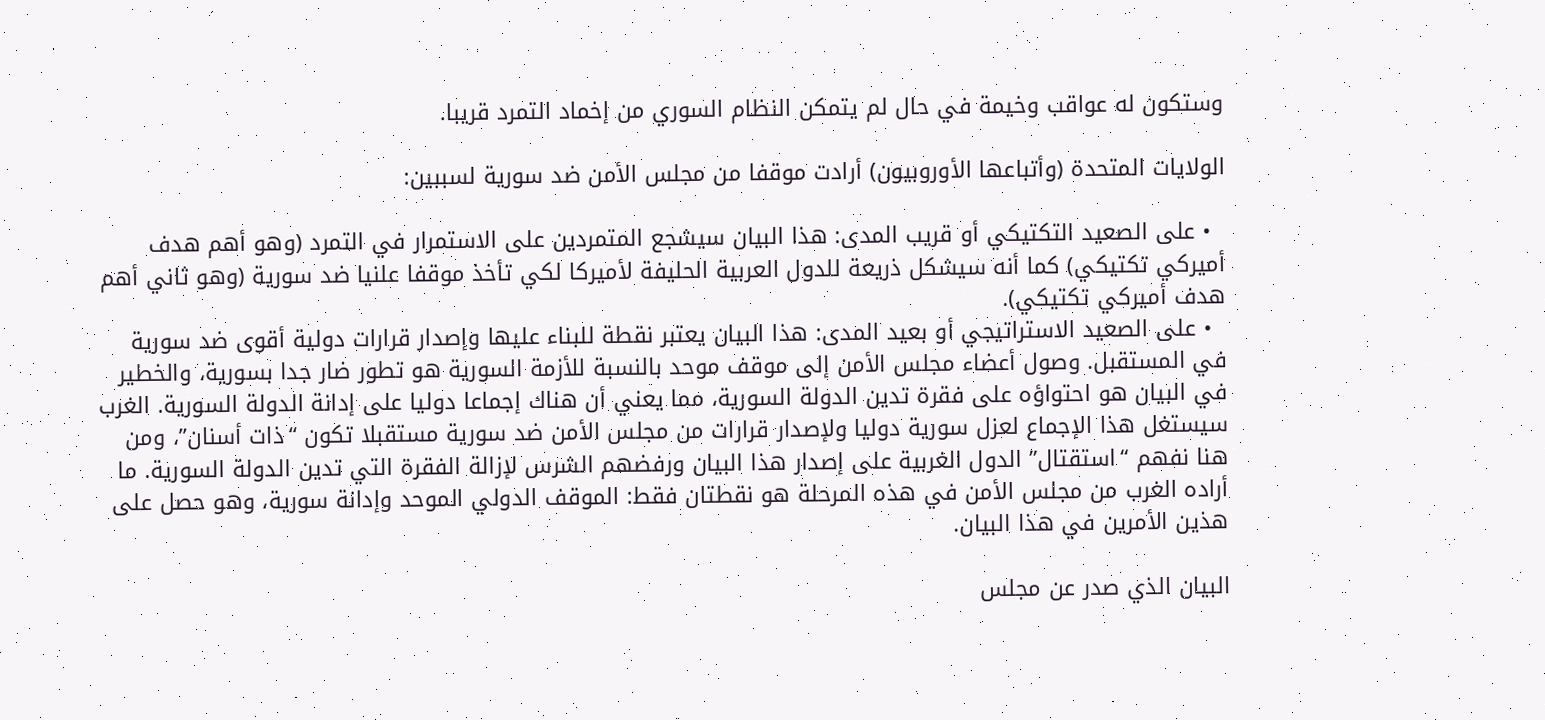وستكون له عواقب وخيمة في حال لم يتمكن النظام السوري من إخماد التمرد قريبا.

الولايات المتحدة (وأتباعها الأوروبيون) أرادت موقفا من مجلس الأمن ضد سورية لسببين:

  • على الصعيد التكتيكي أو قريب المدى: هذا البيان سيشجع المتمردين على الاستمرار في التمرد (وهو أهم هدف أميركي تكتيكي) كما أنه سيشكل ذريعة للدول العربية الحليفة لأميركا لكي تأخذ موقفا علنيا ضد سورية (وهو ثاني أهم هدف أميركي تكتيكي).
  • على الصعيد الاستراتيجي أو بعيد المدى: هذا البيان يعتبر نقطة للبناء عليها وإصدار قرارات دولية أقوى ضد سورية في المستقبل. وصول أعضاء مجلس الأمن إلى موقف موحد بالنسبة للأزمة السورية هو تطور ضار جدا بسورية، والخطير في البيان هو احتواؤه على فقرة تدين الدولة السورية، مما يعني أن هناك إجماعا دوليا على إدانة الدولة السورية. الغرب سيستغل هذا الإجماع لعزل سورية دوليا ولإصدار قرارات من مجلس الأمن ضد سورية مستقبلا تكون “ذات أسنان”، ومن هنا نفهم “استقتال” الدول الغربية على إصدار هذا البيان ورفضهم الشرس لإزالة الفقرة التي تدين الدولة السورية. ما أراده الغرب من مجلس الأمن في هذه المرحلة هو نقطتان فقط: الموقف الدولي الموحد وإدانة سورية، وهو حصل على هذين الأمرين في هذا البيان.

البيان الذي صدر عن مجلس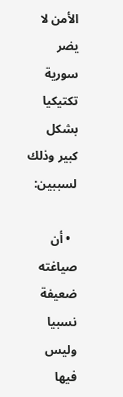الأمن لا يضر سورية تكتيكيا بشكل كبير وذلك لسببين:

  • أن صياغته ضعيفة نسبيا وليس فيها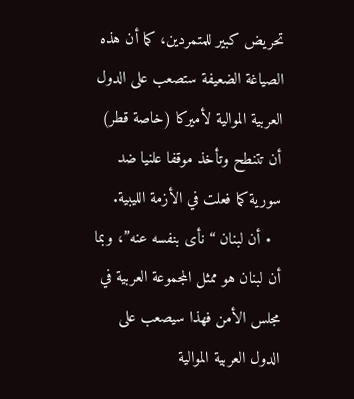تحريض كبير للمتمردين، كما أن هذه الصياغة الضعيفة ستصعب على الدول العربية الموالية لأميركا (خاصة قطر) أن تتنطح وتأخذ موقفا علنيا ضد سورية كما فعلت في الأزمة الليبية.
  • أن لبنان “نأى بنفسه عنه”، وبما أن لبنان هو ممثل المجموعة العربية في مجلس الأمن فهذا سيصعب على الدول العربية الموالية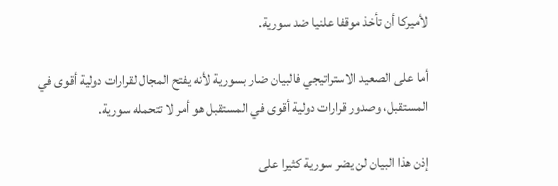لأميركا أن تأخذ موقفا علنيا ضد سورية.

أما على الصعيد الاستراتيجي فالبيان ضار بسورية لأنه يفتح المجال لقرارات دولية أقوى في المستقبل، وصدور قرارات دولية أقوى في المستقبل هو أمر لا تتحمله سورية.

إذن هذا البيان لن يضر سورية كثيرا على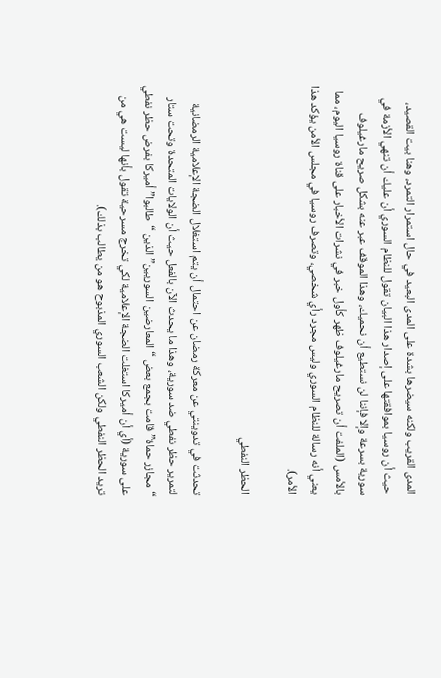المدى القريب ولكنه سيضرها بشدة على المدى البعيد في حال استمرار التمرد، وهنا بيت القصيد، حيث أن روسيا بموافقتها على إصدار هذا البيان تقول للنظام السوري أن عليك أن تنهي الأزمة في سورية بسرعة وإلا فإننا لن نستطيع أن نحميك، وهذا الموقف عبر عنه بشكل صريح مارغيلوف بالأمس (الملفت أن تصريح مارغيلوف ظهر كأول خبر في نشرات الأخبار على قناة روسيا اليوم، مما يعني أنه رسالة للنظام السوري وليس مجرد رأي شخصي، وتصرف روسيا في مجلس الأمن يؤكد هذا الأمر).

الحظر النفطي

تحدثت في تدوينتي عن معركة رمضان عن احتمال أن يتم استغلال الضجة الإعلامية الرمضانية لتمرير حظر نفطي ضد سورية، وهذا ما يحدث الآن بالفعل حيث أن الولايات المتحدة وتحت ستار “مجازر حماة” قامت بجمع بعض “المعارضين السوريين” الذين “طالبوا” أميركا بفرض حظر نفطي على سورية (أي أن أميركا استغلت الضجة الإعلامية لكي تخرج مسرحية تقول بأنها ليست هي من تريد الحظر النفطي ولكن الشعب السوري المذبوح هو من يطالب بذلك).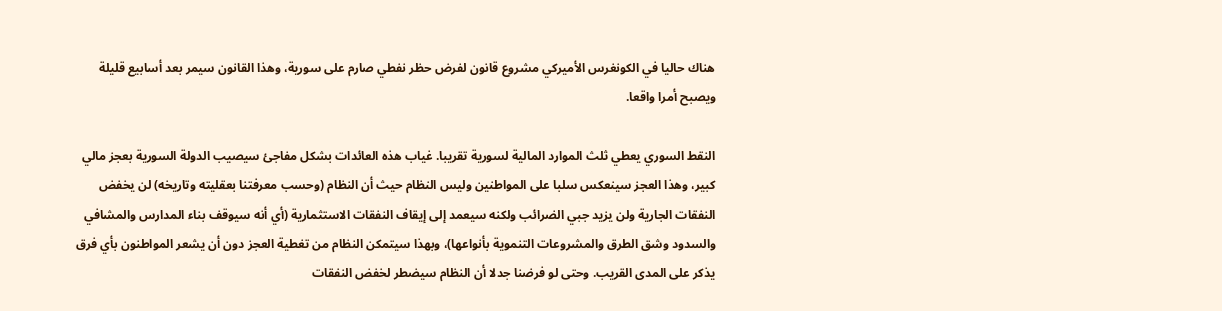هناك حاليا في الكونغرس الأميركي مشروع قانون لفرض حظر نفطي صارم على سورية، وهذا القانون سيمر بعد أسابيع قليلة ويصبح أمرا واقعا.

النقط السوري يعطي ثلث الموارد المالية لسورية تقريبا. غياب هذه العائدات بشكل مفاجئ سيصيب الدولة السورية بعجز مالي كبير، وهذا العجز سينعكس سلبا على المواطنين وليس النظام حيث أن النظام (وحسب معرفتنا بعقليته وتاريخه) لن يخفض النفقات الجارية ولن يزيد جبي الضرائب ولكنه سيعمد إلى إيقاف النفقات الاستثمارية (أي أنه سيوقف بناء المدارس والمشافي والسدود وشق الطرق والمشروعات التنموية بأنواعها)، وبهذا سيتمكن النظام من تغطية العجز دون أن يشعر المواطنون بأي فرق يذكر على المدى القريب. وحتى لو فرضنا جدلا أن النظام سيضطر لخفض النفقات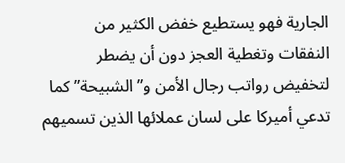الجارية فهو يستطيع خفض الكثير من النفقات وتغطية العجز دون أن يضطر لتخفيض رواتب رجال الأمن و”الشبيحة” كما تدعي أميركا على لسان عملائها الذين تسميهم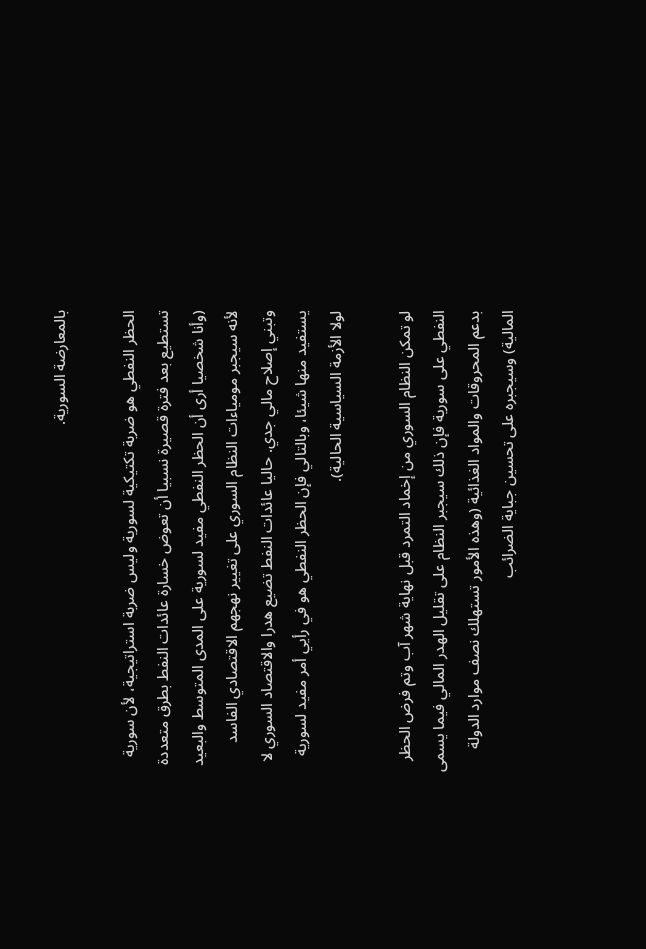بالمعارضة السورية.

الحظر النفطي هو ضربة تكتيكية لسورية وليس ضربة استراتيجية، لأن سورية تستطيع بعد فترة قصيرة نسبيا أن تعوض خسارة عائدات النفط بطرق متعددة (وأنا شخصيا أرى أن الحظر النفطي مفيد لسورية على المدى المتوسط والبعيد لأنه سيجبر مومياءات النظام السوري على تغيير نهجهم الاقتصادي الفاسد وتبني إصلاح مالي جدي. حاليا عائدات النفط تضيع هدرا والاقتصاد السوري لا يستفيد منها شيئا، وبالتالي فإن الحظر النفطي هو في رأيي أمر مفيد لسورية لولا الأزمة السياسية الحالية).

لو تمكن النظام السوري من إخماد التمرد قبل نهاية شهر آب وتم فرض الحظر النفطي على سورية فإن ذلك سيجبر النظام على تقليل الهدر المالي فيما يسمى بدعم المحروقات والمواد الغذائية (وهذه الأمور تستهلك نصف موارد الدولة المالية) وسيجبره على تحسين جباية الضرائب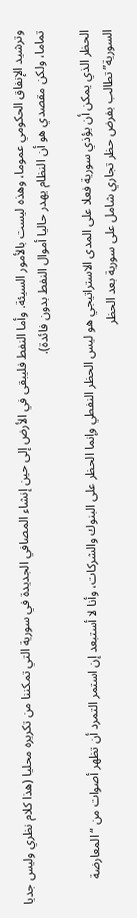وترشيد الإنفاق الحكومي عموما، وهذه ليست بالأمور السيئة. وأما النفط فليبقى في الأرض إلى حين إنشاء المصافي الجديدة في سورية التي تمكننا من تكريره محليا (هذا كلام نظري وليس جديا تماما، ولكن مقصدي هو أن النظام يهدر حاليا أموال النفط بدون فائدة).

الحظر الذي يمكن أن يؤذي سورية فعلا على المدى الاستراتيجي هو ليس الحظر النفطي وإنما الحظر على البنوك والشركات، وأنا لا أستبعد إن استمر التمرد أن تظهر أصوات من “المعارضة السورية” تطالب بفرض حظر تجاري شامل على سورية بعد الحظر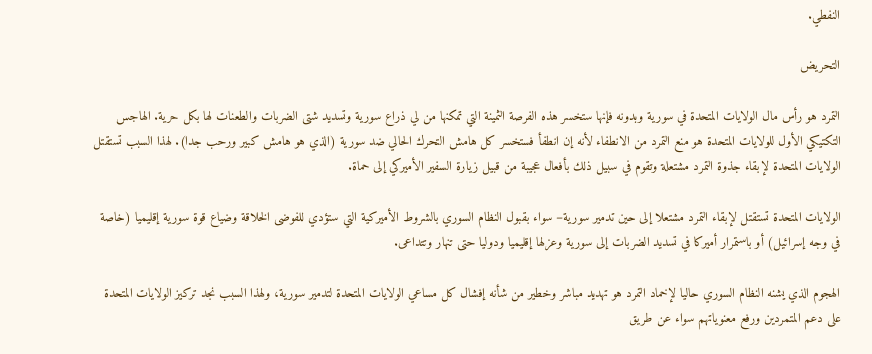النفطي.

التحريض

التمرد هو رأس مال الولايات المتحدة في سورية وبدونه فإنها ستخسر هذه الفرصة الثمينة التي تمكنها من لي ذراع سورية وتسديد شتى الضربات والطعنات لها بكل حرية. الهاجس التكتيكي الأول للولايات المتحدة هو منع التمرد من الانطفاء لأنه إن انطفأ فستخسر كل هامش التحرك الحالي ضد سورية (الذي هو هامش كبير ورحب جدا). لهذا السبب تستقتل الولايات المتحدة لإبقاء جذوة التمرد مشتعلة وتقوم في سبيل ذلك بأفعال عجيبة من قبيل زيارة السفير الأميركي إلى حماة.

الولايات المتحدة تستقتل لإبقاء التمرد مشتعلا إلى حين تدمير سورية– سواء بقبول النظام السوري بالشروط الأميركية التي ستؤدي للفوضى الخلاقة وضياع قوة سورية إقليميا (خاصة في وجه إسرائيل) أو باستمرار أميركا في تسديد الضربات إلى سورية وعزلها إقليميا ودوليا حتى تنهار وتتداعى.

الهجوم الذي يشنه النظام السوري حاليا لإخماد التمرد هو تهديد مباشر وخطير من شأنه إفشال كل مساعي الولايات المتحدة لتدمير سورية، ولهذا السبب نجد تركيز الولايات المتحدة على دعم المتمردين ورفع معنوياتهم سواء عن طريق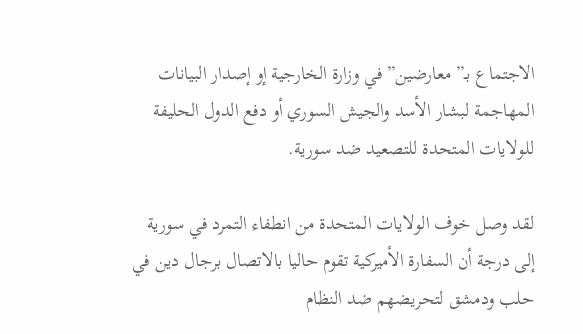الاجتماع بـ”معارضين” في وزارة الخارجية إو إصدار البيانات المهاجمة لبشار الأسد والجيش السوري أو دفع الدول الحليفة للولايات المتحدة للتصعيد ضد سورية.

لقد وصل خوف الولايات المتحدة من انطفاء التمرد في سورية إلى درجة أن السفارة الأميركية تقوم حاليا بالاتصال برجال دين في حلب ودمشق لتحريضهم ضد النظام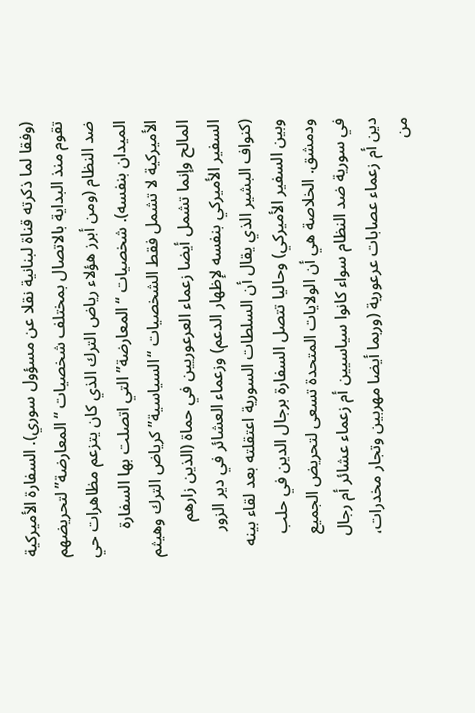(وفقا لما ذكرته قناة لبنانية نقلا عن مسؤول سوري). السفارة الأميركية تقوم منذ البداية بالاتصال بمختلف شخصيات “المعارضة” لتحريضهم ضد النظام (ومن أبرز هؤلاء رياض الترك الذي كان يتزعم مظاهرات حي الميدان بنفسه). شخصيات “المعارضة” التي اتصلت بها السفارة الأميركية لا تشمل فقط الشخصيات “السياسية” كرياض الترك وهيثم المالح وإنما تشمل أيضا زعماء العرعوريين في حماة (الذين زارهم السفير الأميركي بنفسه لإظهار الدعم) وزعماء العشائر في دير الزور (كنواف البشير الذي يقال أن السلطات السورية اعتقلته بعد لقاء بينه وبين السفير الأميركي) وحاليا تتصل السفارة برجال الدين في حلب ودمشق. الخلاصة هي أن الولايات المتحدة تسعى لتحريض الجميع في سورية ضد النظام سواء كانوا سياسيين أم زعماء عشائر أم رجال دين أم زعماء عصابات عرعورية (وربما أيضا مهربين وتجار مخدرات، من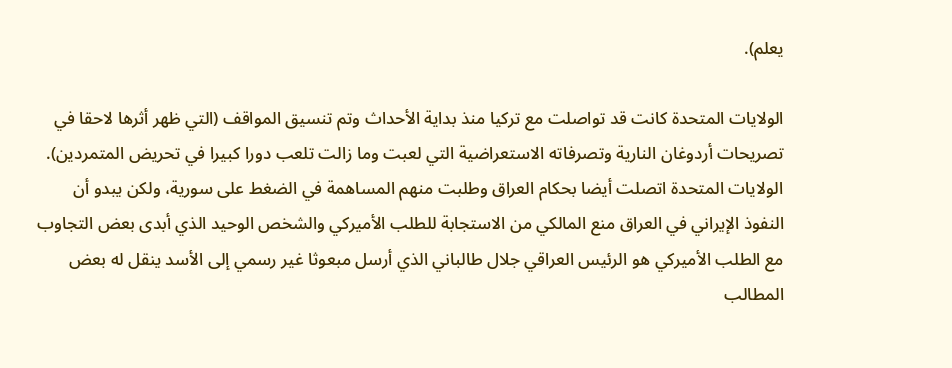يعلم).

الولايات المتحدة كانت قد تواصلت مع تركيا منذ بداية الأحداث وتم تنسيق المواقف (التي ظهر أثرها لاحقا في تصريحات أردوغان النارية وتصرفاته الاستعراضية التي لعبت وما زالت تلعب دورا كبيرا في تحريض المتمردين). الولايات المتحدة اتصلت أيضا بحكام العراق وطلبت منهم المساهمة في الضغط على سورية، ولكن يبدو أن النفوذ الإيراني في العراق منع المالكي من الاستجابة للطلب الأميركي والشخص الوحيد الذي أبدى بعض التجاوب مع الطلب الأميركي هو الرئيس العراقي جلال طالباني الذي أرسل مبعوثا غير رسمي إلى الأسد ينقل له بعض المطالب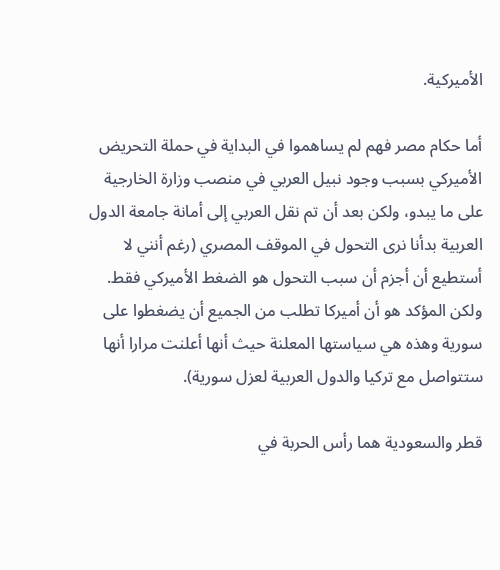الأميركية.

أما حكام مصر فهم لم يساهموا في البداية في حملة التحريض الأميركي بسبب وجود نبيل العربي في منصب وزارة الخارجية على ما يبدو، ولكن بعد أن تم نقل العربي إلى أمانة جامعة الدول العربية بدأنا نرى التحول في الموقف المصري (رغم أنني لا أستطيع أن أجزم أن سبب التحول هو الضغط الأميركي فقط. ولكن المؤكد هو أن أميركا تطلب من الجميع أن يضغطوا على سورية وهذه هي سياستها المعلنة حيث أنها أعلنت مرارا أنها ستتواصل مع تركيا والدول العربية لعزل سورية).

قطر والسعودية هما رأس الحربة في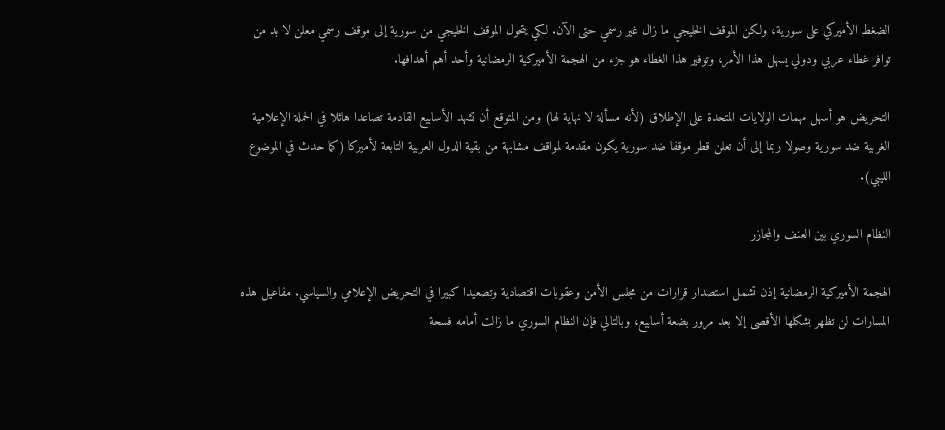الضغط الأميركي على سورية، ولكن الموقف الخليجي ما زال غير رسمي حتى الآن. لكي يتحول الموقف الخليجي من سورية إلى موقف رسمي معلن لا بد من توافر غطاء عربي ودولي يسهل هذا الأمر، وتوفير هذا الغطاء هو جزء من الهجمة الأميركية الرمضانية وأحد أهم أهدافها.

التحريض هو أسهل مهمات الولايات المتحدة على الإطلاق (لأنه مسألة لا نهاية لها) ومن المتوقع أن تشهد الأسابيع القادمة تصاعدا هائلا في الحملة الإعلامية الغربية ضد سورية وصولا ربما إلى أن تعلن قطر موقفا ضد سورية يكون مقدمة لمواقف مشابهة من بقية الدول العربية التابعة لأميركا (كما حدث في الموضوع الليبي).

النظام السوري بين العنف والمجازر

الهجمة الأميركية الرمضانية إذن تشمل استصدار قرارات من مجلس الأمن وعقوبات اقتصادية وتصعيدا كبيرا في التحريض الإعلامي والسياسي. مفاعيل هذه المسارات لن تظهر بشكلها الأقصى إلا بعد مرور بضعة أسابيع، وبالتالي فإن النظام السوري ما زالت أمامه فسحة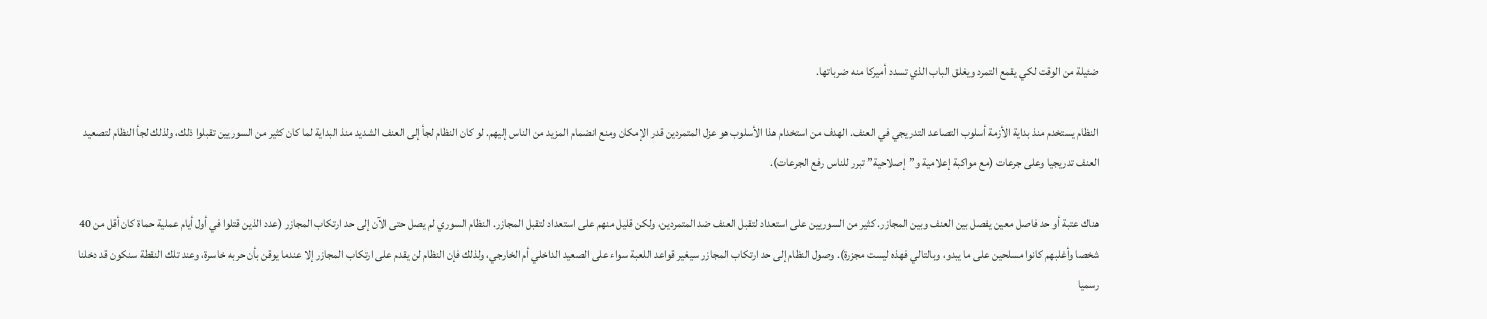ضئيلة من الوقت لكي يقمع التمرد ويغلق الباب الذي تسدد أميركا منه ضرباتها.

النظام يستخدم منذ بداية الأزمة أسلوب التصاعد التدريجي في العنف. الهدف من استخدام هذا الأسلوب هو عزل المتمردين قدر الإمكان ومنع انضمام المزيد من الناس إليهم. لو كان النظام لجأ إلى العنف الشديد منذ البداية لما كان كثير من السوريين تقبلوا ذلك، ولذلك لجأ النظام لتصعيد العنف تدريجيا وعلى جرعات (مع مواكبة إعلامية و”إصلاحية” تبرر للناس رفع الجرعات).

هناك عتبة أو حد فاصل معين يفصل بين العنف وبين المجازر. كثير من السوريين على استعداد لتقبل العنف ضد المتمردين، ولكن قليل منهم على استعداد لتقبل المجازر. النظام السوري لم يصل حتى الآن إلى حد ارتكاب المجازر (عدد الذين قتلوا في أول أيام عملية حماة كان أقل من 40 شخصا وأغلبهم كانوا مسلحين على ما يبدو، وبالتالي فهذه ليست مجزرة). وصول النظام إلى حد ارتكاب المجازر سيغير قواعد اللعبة سواء على الصعيد الداخلي أم الخارجي، ولذلك فإن النظام لن يقدم على ارتكاب المجازر إلا عندما يوقن بأن حربه خاسرة، وعند تلك النقطة سنكون قد دخلنا رسميا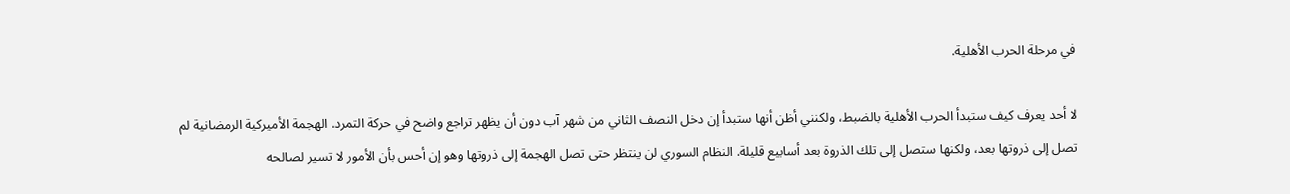في مرحلة الحرب الأهلية.

لا أحد يعرف كيف ستبدأ الحرب الأهلية بالضبط، ولكنني أظن أنها ستبدأ إن دخل النصف الثاني من شهر آب دون أن يظهر تراجع واضح في حركة التمرد. الهجمة الأميركية الرمضانية لم تصل إلى ذروتها بعد، ولكنها ستصل إلى تلك الذروة بعد أسابيع قليلة. النظام السوري لن ينتظر حتى تصل الهجمة إلى ذروتها وهو إن أحس بأن الأمور لا تسير لصالحه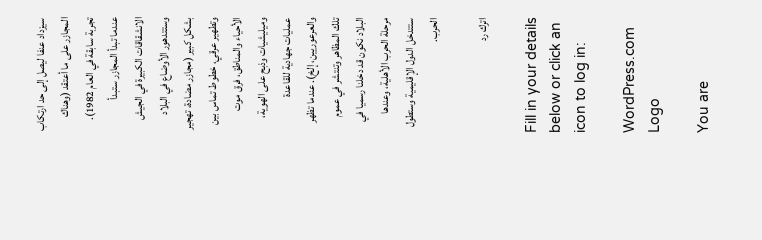سيزداد عنفا ليصل إلى حد ارتكاب المجازر على ما أعتقد (وهناك تجربة سابقة في العام 1982). عندما تبدأ المجازر ستبدأ الانشقاقات الكبيرة في الجيش وستتدهور الأوضاع في البلاد بشكل كبير (مجازر مضادة، تهجير وتطهير عرقي، خطوط تماس بين الأحياء والمناطق، فرق موت وميليشيات وذبح على الهوية، عمليات جهادية للقاعدة والعرعوريين، إلخ). عندما تظهر تلك المظاهر وتنتشر في عموم البلاد نكون قد دخلنا رسميا في مرحلة الحرب الأهلية، وعندها ستتدخل الدول الإقليمية وستطول الحرب.

اترك رد

Fill in your details below or click an icon to log in:

WordPress.com Logo

You are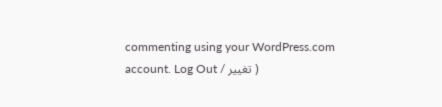commenting using your WordPress.com account. Log Out / تغيير )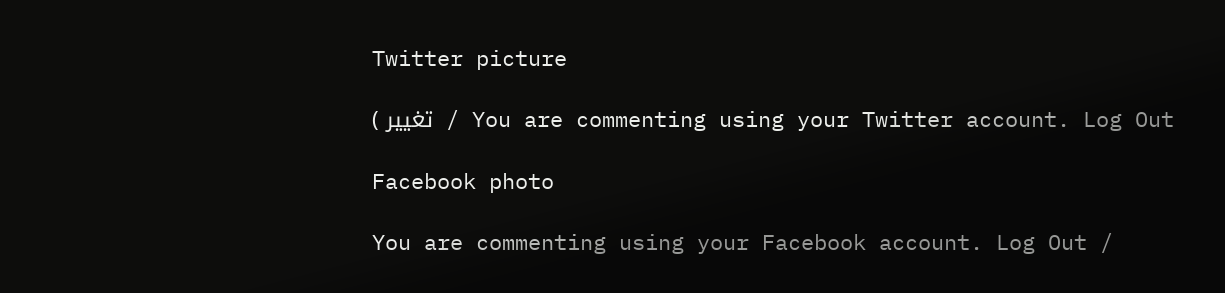Twitter picture

You are commenting using your Twitter account. Log Out / تغيير )

Facebook photo

You are commenting using your Facebook account. Log Out /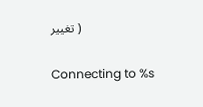تغيير )

Connecting to %s